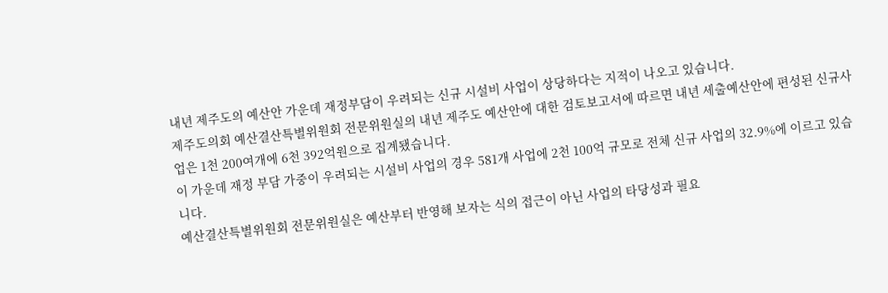내년 제주도의 예산안 가운데 재정부담이 우려되는 신규 시설비 사업이 상당하다는 지적이 나오고 있습니다.
제주도의회 예산결산특별위원회 전문위원실의 내년 제주도 예산안에 대한 검토보고서에 따르면 내년 세출예산안에 편성된 신규사업은 1천 200여개에 6천 392억원으로 집계됐습니다.
이 가운데 재정 부담 가중이 우려되는 시설비 사업의 경우 581개 사업에 2천 100억 규모로 전체 신규 사업의 32.9%에 이르고 있습니다.
예산결산특별위원회 전문위원실은 예산부터 반영해 보자는 식의 접근이 아닌 사업의 타당성과 필요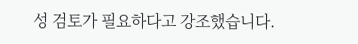성 검토가 필요하다고 강조했습니다.